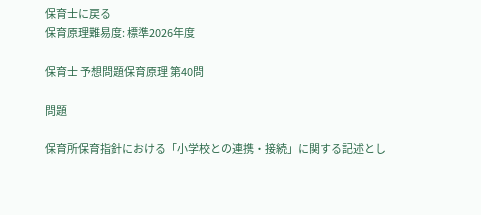保育士に戻る
保育原理難易度: 標準2026年度

保育士 予想問題保育原理 第40問

問題

保育所保育指針における「小学校との連携・接続」に関する記述とし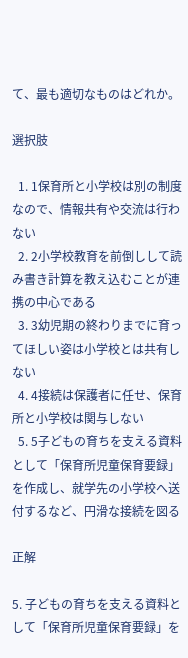て、最も適切なものはどれか。

選択肢

  1. 1保育所と小学校は別の制度なので、情報共有や交流は行わない
  2. 2小学校教育を前倒しして読み書き計算を教え込むことが連携の中心である
  3. 3幼児期の終わりまでに育ってほしい姿は小学校とは共有しない
  4. 4接続は保護者に任せ、保育所と小学校は関与しない
  5. 5子どもの育ちを支える資料として「保育所児童保育要録」を作成し、就学先の小学校へ送付するなど、円滑な接続を図る

正解

5. 子どもの育ちを支える資料として「保育所児童保育要録」を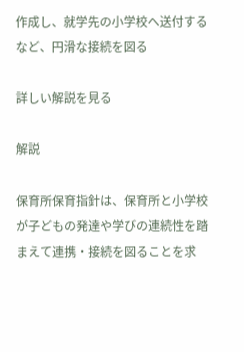作成し、就学先の小学校へ送付するなど、円滑な接続を図る

詳しい解説を見る

解説

保育所保育指針は、保育所と小学校が子どもの発達や学びの連続性を踏まえて連携・接続を図ることを求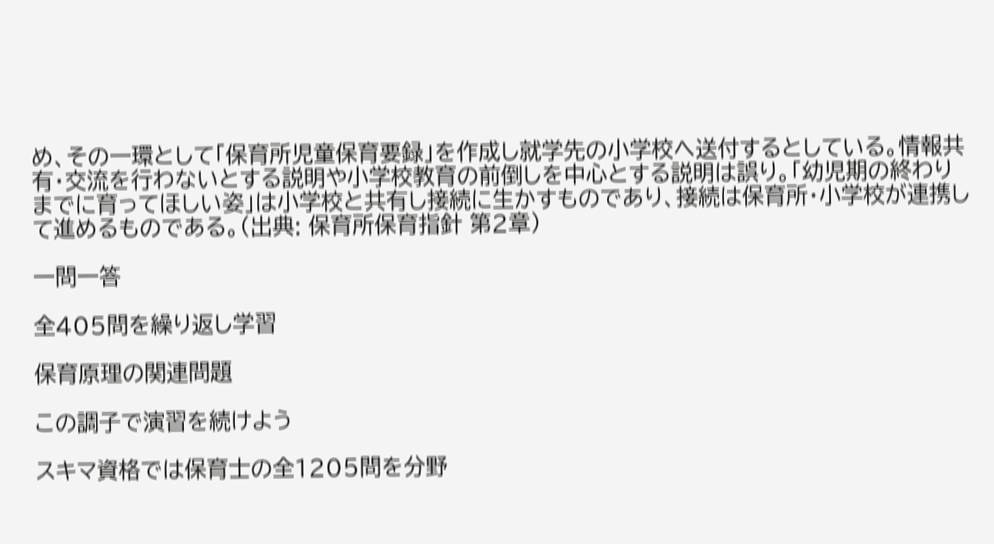め、その一環として「保育所児童保育要録」を作成し就学先の小学校へ送付するとしている。情報共有・交流を行わないとする説明や小学校教育の前倒しを中心とする説明は誤り。「幼児期の終わりまでに育ってほしい姿」は小学校と共有し接続に生かすものであり、接続は保育所・小学校が連携して進めるものである。(出典: 保育所保育指針 第2章)

一問一答

全405問を繰り返し学習

保育原理の関連問題

この調子で演習を続けよう

スキマ資格では保育士の全1205問を分野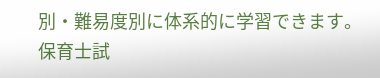別・難易度別に体系的に学習できます。保育士試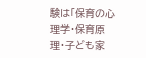験は「保育の心理学・保育原理・子ども家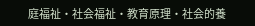庭福祉・社会福祉・教育原理・社会的養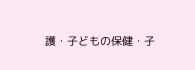護・子どもの保健・子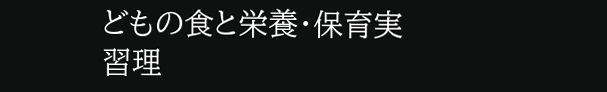どもの食と栄養・保育実習理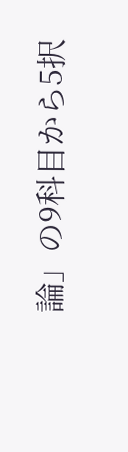論」の9科目から5択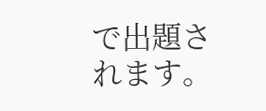で出題されます。